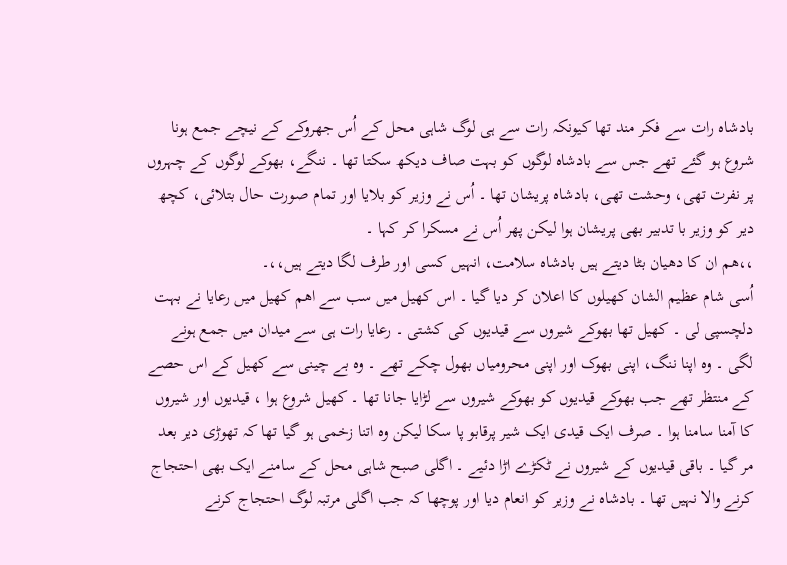بادشاہ رات سے فکر مند تھا کیونکہ رات سے ہی لوگ شاہی محل کے اُس جھروکے کے نیچے جمع ہونا شروع ہو گئے تھے جس سے بادشاہ لوگوں کو بہت صاف دیکھ سکتا تھا ۔ ننگے، بھوکے لوگوں کے چہروں پر نفرت تھی، وحشت تھی، بادشاہ پریشان تھا ۔ اُس نے وزیر کو بلایا اور تمام صورت حال بتلائی، کچھ دیر کو وزیر با تدبیر بھی پریشان ہوا لیکن پھر اُس نے مسکرا کر کہا ۔
،،ھم ان کا دھیان بٹا دیتے ہیں بادشاہ سلامت، انہیں کسی اور طرف لگا دیتے ہیں،،۔
اُسی شام عظیم الشان کھیلوں کا اعلان کر دیا گیا ۔ اس کھیل میں سب سے اھم کھیل میں رعایا نے بہت دلچسپی لی ۔ کھیل تھا بھوکے شیروں سے قیدیوں کی کشتی ۔ رعایا رات ہی سے میدان میں جمع ہونے لگی ۔ وہ اپنا ننگ، اپنی بھوک اور اپنی محرومیاں بھول چکے تھے ۔ وہ بے چینی سے کھیل کے اس حصے کے منتظر تھے جب بھوکے قیدیوں کو بھوکے شیروں سے لڑایا جانا تھا ۔ کھیل شروع ہوا ، قیدیوں اور شیروں کا آمنا سامنا ہوا ۔ صرف ایک قیدی ایک شیر پرقابو پا سکا لیکن وہ اتنا زخمی ہو گیا تھا کہ تھوڑی دیر بعد مر گیا ۔ باقی قیدیوں کے شیروں نے ٹکڑے اڑا دئیے ۔ اگلی صبح شاہی محل کے سامنے ایک بھی احتجاج کرنے والا نہیں تھا ۔ بادشاہ نے وزیر کو انعام دیا اور پوچھا کہ جب اگلی مرتبہ لوگ احتجاج کرنے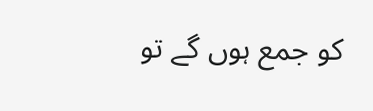کو جمع ہوں گے تو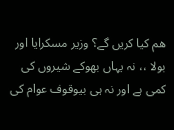ھم کیا کریں گے؟ وزیر مسکرایا اور بولا ،، نہ یہاں بھوکے شیروں کی کمی ہے اور نہ ہی بیوقوف عوام کی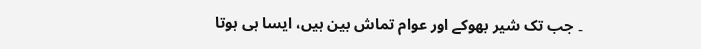۔ جب تک شیر بھوکے اور عوام تماش بین ہیں، ایسا ہی ہوتا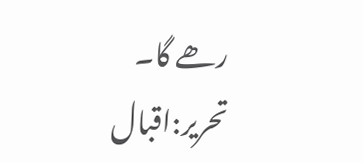رھے گا۔
تحریر:اقبال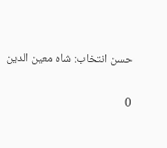حسن انتخاب: شاہ معین الدین

0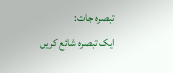تبصرہ جات:
ایک تبصرہ شائع کریں